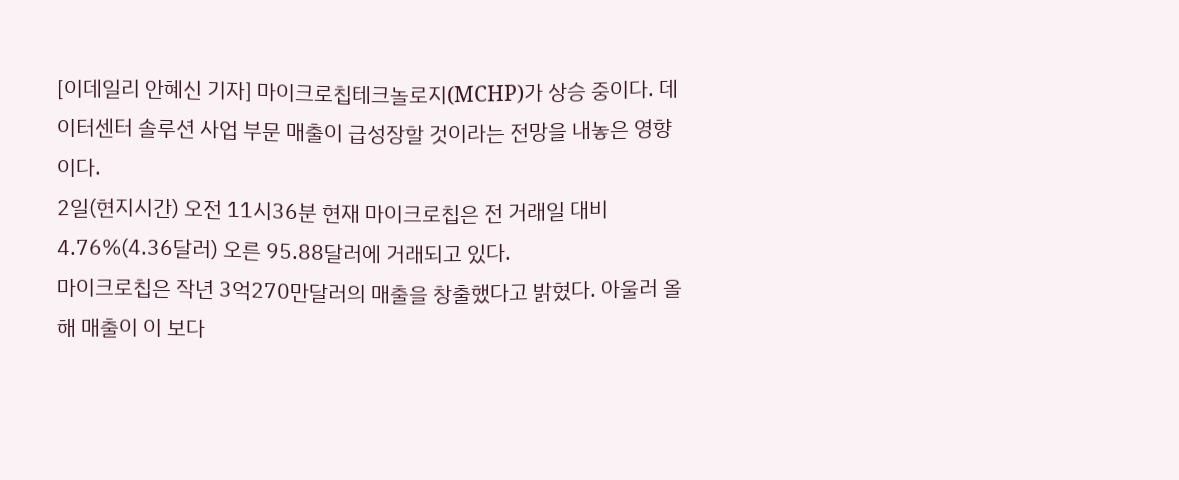[이데일리 안혜신 기자] 마이크로칩테크놀로지(MCHP)가 상승 중이다. 데이터센터 솔루션 사업 부문 매출이 급성장할 것이라는 전망을 내놓은 영향이다.
2일(현지시간) 오전 11시36분 현재 마이크로칩은 전 거래일 대비 4.76%(4.36달러) 오른 95.88달러에 거래되고 있다.
마이크로칩은 작년 3억270만달러의 매출을 창출했다고 밝혔다. 아울러 올해 매출이 이 보다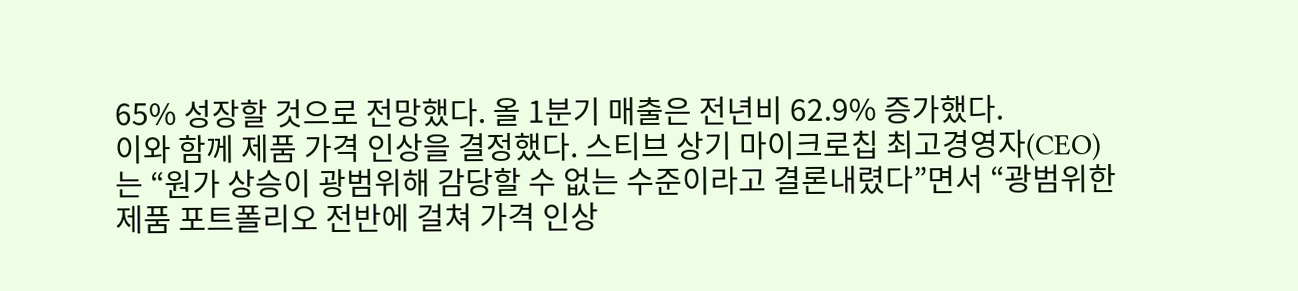65% 성장할 것으로 전망했다. 올 1분기 매출은 전년비 62.9% 증가했다.
이와 함께 제품 가격 인상을 결정했다. 스티브 상기 마이크로칩 최고경영자(CEO)는 “원가 상승이 광범위해 감당할 수 없는 수준이라고 결론내렸다”면서 “광범위한 제품 포트폴리오 전반에 걸쳐 가격 인상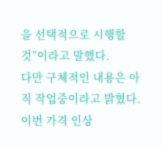을 선택적으로 시행할 것”이라고 말했다.
다만 구체적인 내용은 아직 작업중이라고 밝혔다. 이번 가격 인상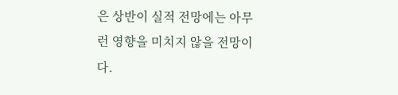은 상반이 실적 전망에는 아무런 영향을 미치지 않을 전망이다.